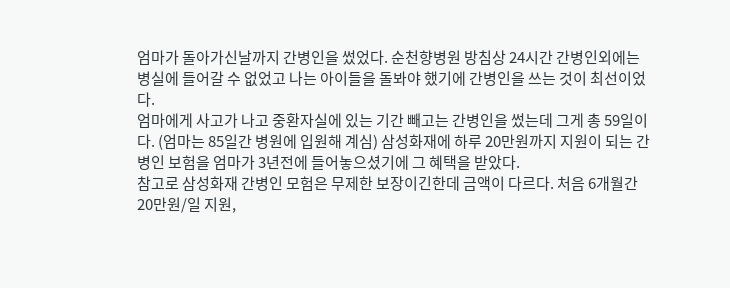엄마가 돌아가신날까지 간병인을 썼었다. 순천향병원 방침상 24시간 간병인외에는 병실에 들어갈 수 없었고 나는 아이들을 돌봐야 했기에 간병인을 쓰는 것이 최선이었다.
엄마에게 사고가 나고 중환자실에 있는 기간 빼고는 간병인을 썼는데 그게 총 59일이다. (엄마는 85일간 병원에 입원해 계심) 삼성화재에 하루 20만원까지 지원이 되는 간병인 보험을 엄마가 3년전에 들어놓으셨기에 그 혜택을 받았다.
참고로 삼성화재 간병인 모험은 무제한 보장이긴한데 금액이 다르다. 처음 6개월간 20만원/일 지원,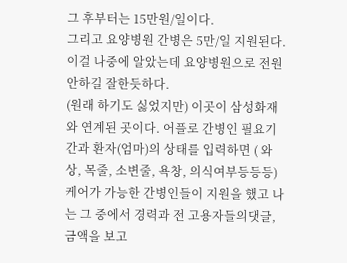그 후부터는 15만원/일이다.
그리고 요양병원 간병은 5만/일 지원된다. 이걸 나중에 알았는데 요양병원으로 전원 안하길 잘한듯하다.
(원래 하기도 싫었지만) 이곳이 삼성화재와 연계된 곳이다. 어플로 간병인 필요기간과 환자(엄마)의 상태를 입력하면 ( 와상, 목줄, 소변줄, 욕창, 의식여부등등등) 케어가 가능한 간병인들이 지원을 했고 나는 그 중에서 경력과 전 고용자들의댓글, 금액을 보고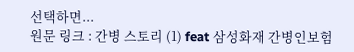선택하면...
원문 링크 : 간병 스토리 (1) feat 삼성화재 간병인보험